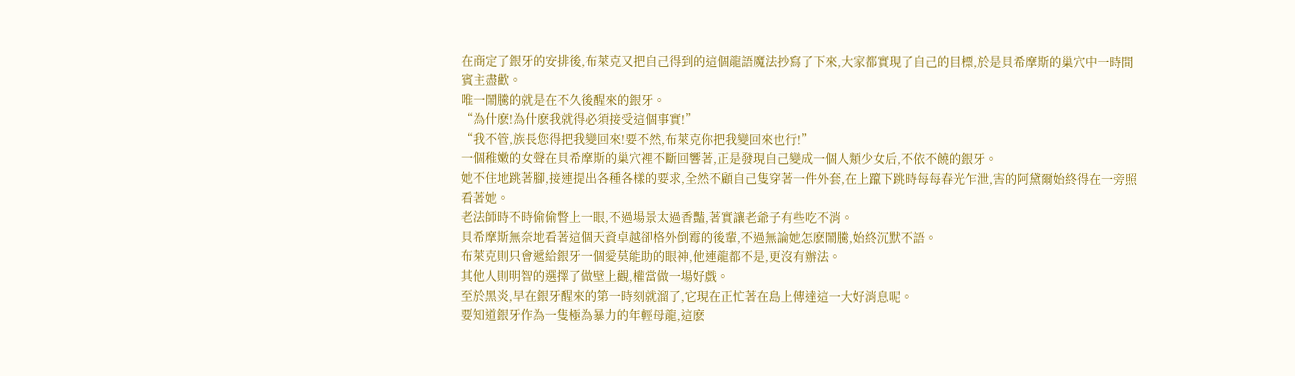在商定了銀牙的安排後,布萊克又把自己得到的這個龍語魔法抄寫了下來,大家都實現了自己的目標,於是貝希摩斯的巢穴中一時間賓主盡歡。
唯一鬧騰的就是在不久後醒來的銀牙。
“為什麽!為什麽我就得必須接受這個事實!”
“我不管,族長您得把我變回來!要不然,布萊克你把我變回來也行!”
一個稚嫩的女聲在貝希摩斯的巢穴裡不斷回響著,正是發現自己變成一個人類少女后,不依不饒的銀牙。
她不住地跳著腳,接連提出各種各樣的要求,全然不顧自己隻穿著一件外套,在上躥下跳時每每春光乍泄,害的阿黛爾始終得在一旁照看著她。
老法師時不時偷偷瞥上一眼,不過場景太過香豔,著實讓老爺子有些吃不消。
貝希摩斯無奈地看著這個天資卓越卻格外倒霉的後輩,不過無論她怎麽鬧騰,始終沉默不語。
布萊克則只會遞給銀牙一個愛莫能助的眼神,他連龍都不是,更沒有辦法。
其他人則明智的選擇了做壁上觀,權當做一場好戲。
至於黑炎,早在銀牙醒來的第一時刻就溜了,它現在正忙著在島上傳達這一大好消息呢。
要知道銀牙作為一隻極為暴力的年輕母龍,這麽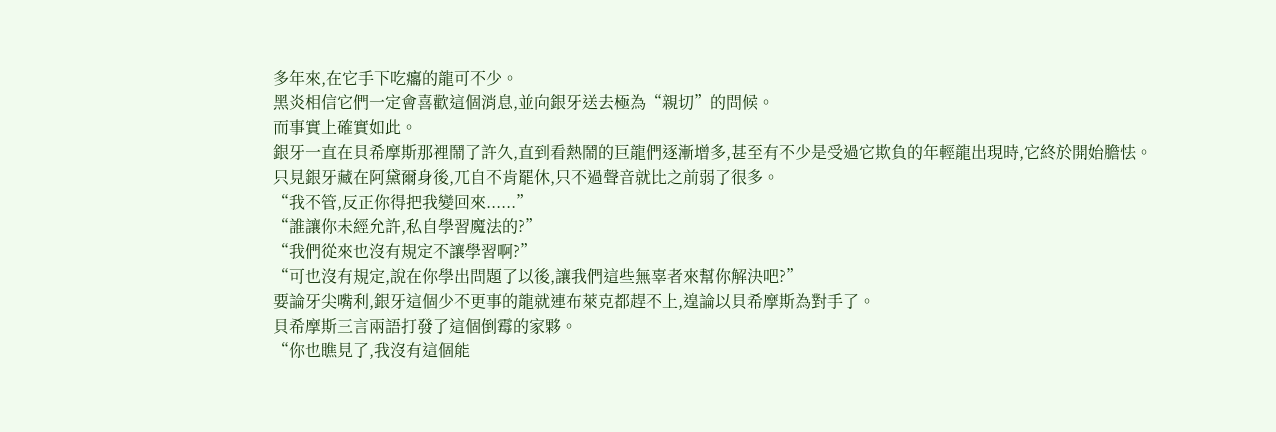多年來,在它手下吃癟的龍可不少。
黑炎相信它們一定會喜歡這個消息,並向銀牙送去極為“親切”的問候。
而事實上確實如此。
銀牙一直在貝希摩斯那裡鬧了許久,直到看熱鬧的巨龍們逐漸增多,甚至有不少是受過它欺負的年輕龍出現時,它終於開始膽怯。
只見銀牙藏在阿黛爾身後,兀自不肯罷休,只不過聲音就比之前弱了很多。
“我不管,反正你得把我變回來......”
“誰讓你未經允許,私自學習魔法的?”
“我們從來也沒有規定不讓學習啊?”
“可也沒有規定,說在你學出問題了以後,讓我們這些無辜者來幫你解決吧?”
要論牙尖嘴利,銀牙這個少不更事的龍就連布萊克都趕不上,遑論以貝希摩斯為對手了。
貝希摩斯三言兩語打發了這個倒霉的家夥。
“你也瞧見了,我沒有這個能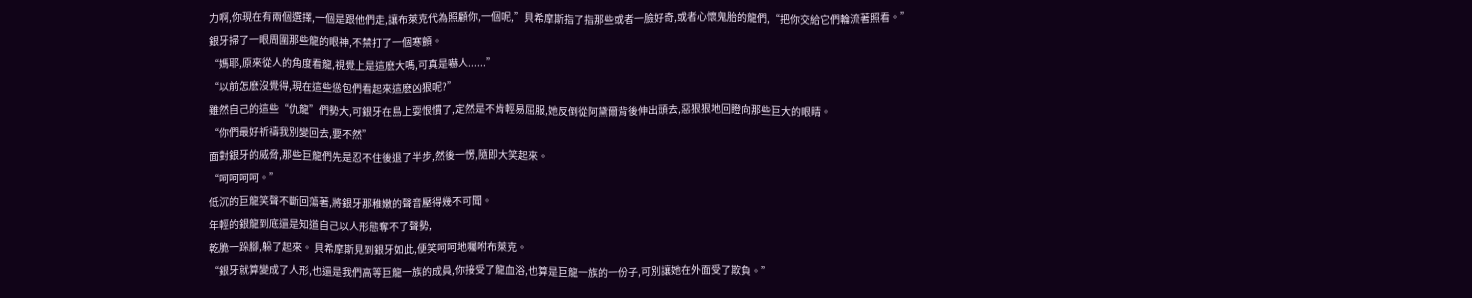力啊,你現在有兩個選擇,一個是跟他們走,讓布萊克代為照顧你,一個呢,”貝希摩斯指了指那些或者一臉好奇,或者心懷鬼胎的龍們,“把你交給它們輪流著照看。”
銀牙掃了一眼周圍那些龍的眼神,不禁打了一個寒顫。
“媽耶,原來從人的角度看龍,視覺上是這麽大嗎,可真是嚇人......”
“以前怎麽沒覺得,現在這些慫包們看起來這麽凶狠呢?”
雖然自己的這些“仇龍”們勢大,可銀牙在島上耍恨慣了,定然是不肯輕易屈服,她反倒從阿黛爾背後伸出頭去,惡狠狠地回瞪向那些巨大的眼睛。
“你們最好祈禱我別變回去,要不然”
面對銀牙的威脅,那些巨龍們先是忍不住後退了半步,然後一愣,隨即大笑起來。
“呵呵呵呵。”
低沉的巨龍笑聲不斷回蕩著,將銀牙那稚嫩的聲音壓得幾不可聞。
年輕的銀龍到底還是知道自己以人形態奪不了聲勢,
乾脆一跺腳,躲了起來。 貝希摩斯見到銀牙如此,便笑呵呵地囑咐布萊克。
“銀牙就算變成了人形,也還是我們高等巨龍一族的成員,你接受了龍血浴,也算是巨龍一族的一份子,可別讓她在外面受了欺負。”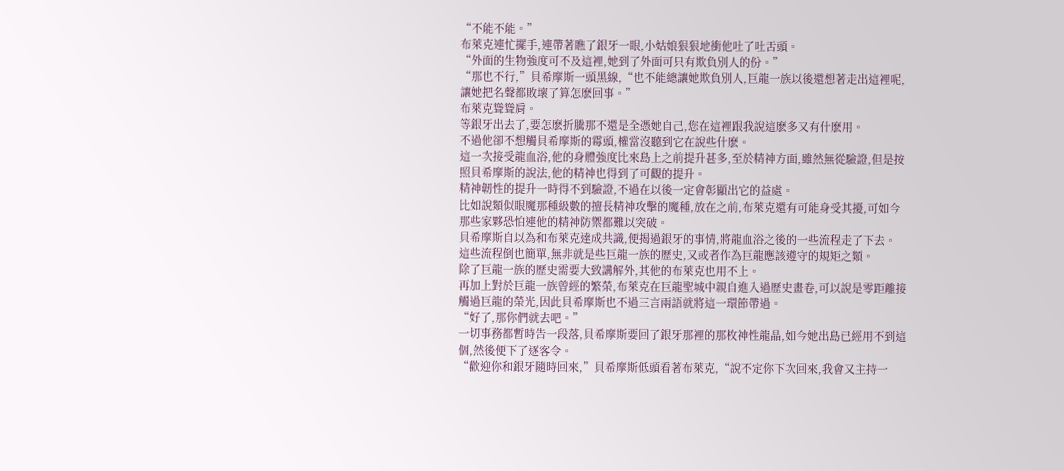“不能不能。”
布萊克連忙擺手,連帶著瞧了銀牙一眼,小姑娘狠狠地衝他吐了吐舌頭。
“外面的生物強度可不及這裡,她到了外面可只有欺負別人的份。”
“那也不行,”貝希摩斯一頭黑線,“也不能總讓她欺負別人,巨龍一族以後還想著走出這裡呢,讓她把名聲都敗壞了算怎麽回事。”
布萊克聳聳肩。
等銀牙出去了,要怎麽折騰那不還是全憑她自己,您在這裡跟我說這麽多又有什麽用。
不過他卻不想觸貝希摩斯的霉頭,權當沒聽到它在說些什麽。
這一次接受龍血浴,他的身體強度比來島上之前提升甚多,至於精神方面,雖然無從驗證,但是按照貝希摩斯的說法,他的精神也得到了可觀的提升。
精神韌性的提升一時得不到驗證,不過在以後一定會彰顯出它的益處。
比如說類似眼魔那種級數的擅長精神攻擊的魔種,放在之前,布萊克還有可能身受其擾,可如今那些家夥恐怕連他的精神防禦都難以突破。
貝希摩斯自以為和布萊克達成共識,便揭過銀牙的事情,將龍血浴之後的一些流程走了下去。
這些流程倒也簡單,無非就是些巨龍一族的歷史,又或者作為巨龍應該遵守的規矩之類。
除了巨龍一族的歷史需要大致講解外,其他的布萊克也用不上。
再加上對於巨龍一族曾經的繁榮,布萊克在巨龍聖城中親自進入過歷史畫卷,可以說是零距離接觸過巨龍的榮光,因此貝希摩斯也不過三言兩語就將這一環節帶過。
“好了,那你們就去吧。”
一切事務都暫時告一段落,貝希摩斯要回了銀牙那裡的那枚神性龍晶,如今她出島已經用不到這個,然後便下了逐客令。
“歡迎你和銀牙隨時回來,”貝希摩斯低頭看著布萊克,“說不定你下次回來,我會又主持一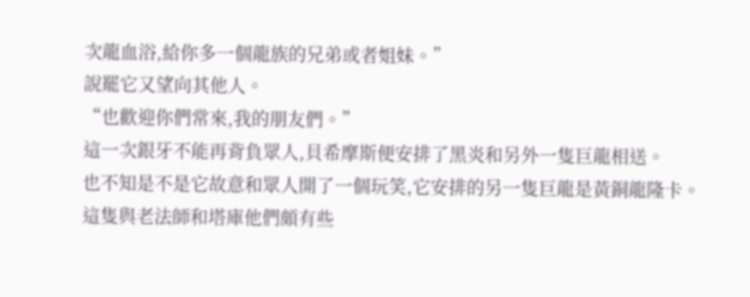次龍血浴,給你多一個龍族的兄弟或者姐妹。”
說罷它又望向其他人。
“也歡迎你們常來,我的朋友們。”
這一次銀牙不能再背負眾人,貝希摩斯便安排了黑炎和另外一隻巨龍相送。
也不知是不是它故意和眾人開了一個玩笑,它安排的另一隻巨龍是黃銅龍隆卡。
這隻與老法師和塔庫他們頗有些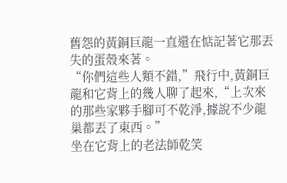舊怨的黃銅巨龍一直還在惦記著它那丟失的蛋殼來著。
“你們這些人類不錯,”飛行中,黃銅巨龍和它背上的幾人聊了起來,“上次來的那些家夥手腳可不乾淨,據說不少龍巢都丟了東西。”
坐在它背上的老法師乾笑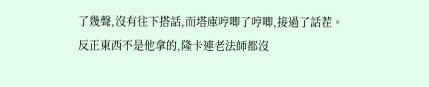了幾聲,沒有往下搭話,而塔庫哼唧了哼唧,接過了話茬。
反正東西不是他拿的,隆卡連老法師都沒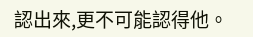認出來,更不可能認得他。